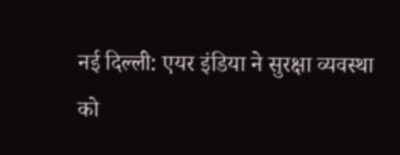नई दिल्ली: एयर इंडिया ने सुरक्षा व्यवस्था को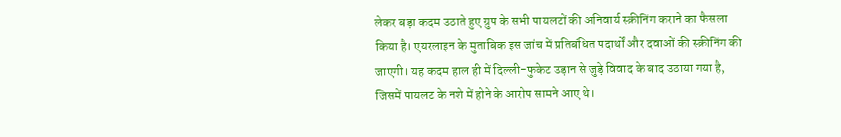लेकर बड़ा कदम उठाते हुए ग्रुप के सभी पायलटों की अनिवार्य स्क्रीनिंग कराने का फैसला किया है। एयरलाइन के मुताबिक इस जांच में प्रतिबंधित पदार्थों और दवाओं की स्क्रीनिंग की जाएगी। यह कदम हाल ही में दिल्ली-फुकेट उड़ान से जुड़े विवाद के बाद उठाया गया है, जिसमें पायलट के नशे में होने के आरोप सामने आए थे।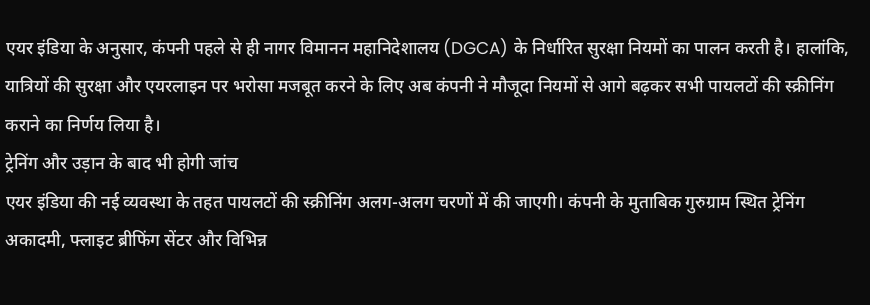एयर इंडिया के अनुसार, कंपनी पहले से ही नागर विमानन महानिदेशालय (DGCA) के निर्धारित सुरक्षा नियमों का पालन करती है। हालांकि, यात्रियों की सुरक्षा और एयरलाइन पर भरोसा मजबूत करने के लिए अब कंपनी ने मौजूदा नियमों से आगे बढ़कर सभी पायलटों की स्क्रीनिंग कराने का निर्णय लिया है।
ट्रेनिंग और उड़ान के बाद भी होगी जांच
एयर इंडिया की नई व्यवस्था के तहत पायलटों की स्क्रीनिंग अलग-अलग चरणों में की जाएगी। कंपनी के मुताबिक गुरुग्राम स्थित ट्रेनिंग अकादमी, फ्लाइट ब्रीफिंग सेंटर और विभिन्न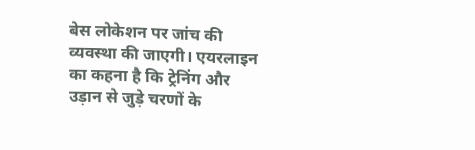बेस लोकेशन पर जांच की व्यवस्था की जाएगी। एयरलाइन का कहना है कि ट्रेनिंग और उड़ान से जुड़े चरणों के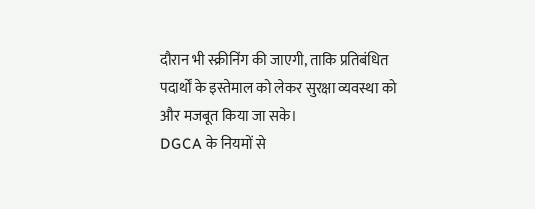दौरान भी स्क्रीनिंग की जाएगी, ताकि प्रतिबंधित पदार्थों के इस्तेमाल को लेकर सुरक्षा व्यवस्था को और मजबूत किया जा सके।
DGCA के नियमों से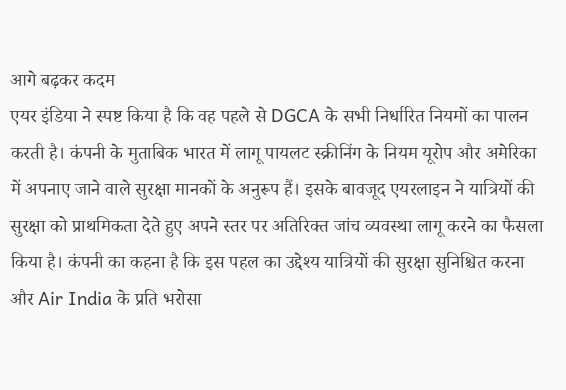आगे बढ़कर कदम
एयर इंडिया ने स्पष्ट किया है कि वह पहले से DGCA के सभी निर्धारित नियमों का पालन करती है। कंपनी के मुताबिक भारत में लागू पायलट स्क्रीनिंग के नियम यूरोप और अमेरिका में अपनाए जाने वाले सुरक्षा मानकों के अनुरूप हैं। इसके बावजूद एयरलाइन ने यात्रियों की सुरक्षा को प्राथमिकता देते हुए अपने स्तर पर अतिरिक्त जांच व्यवस्था लागू करने का फैसला किया है। कंपनी का कहना है कि इस पहल का उद्देश्य यात्रियों की सुरक्षा सुनिश्चित करना और Air India के प्रति भरोसा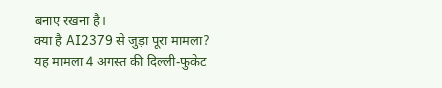बनाए रखना है।
क्या है AI2379 से जुड़ा पूरा मामला?
यह मामला 4 अगस्त की दिल्ली-फुकेट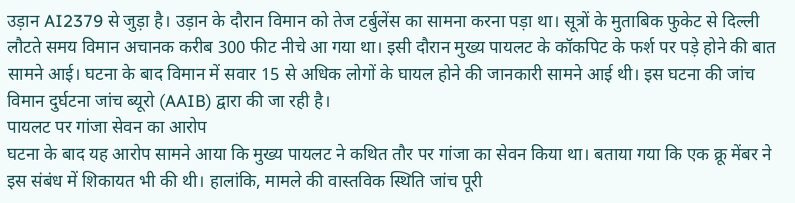उड़ान AI2379 से जुड़ा है। उड़ान के दौरान विमान को तेज टर्बुलेंस का सामना करना पड़ा था। सूत्रों के मुताबिक फुकेट से दिल्ली लौटते समय विमान अचानक करीब 300 फीट नीचे आ गया था। इसी दौरान मुख्य पायलट के कॉकपिट के फर्श पर पड़े होने की बात सामने आई। घटना के बाद विमान में सवार 15 से अधिक लोगों के घायल होने की जानकारी सामने आई थी। इस घटना की जांच विमान दुर्घटना जांच ब्यूरो (AAIB) द्वारा की जा रही है।
पायलट पर गांजा सेवन का आरोप
घटना के बाद यह आरोप सामने आया कि मुख्य पायलट ने कथित तौर पर गांजा का सेवन किया था। बताया गया कि एक क्रू मेंबर ने इस संबंध में शिकायत भी की थी। हालांकि, मामले की वास्तविक स्थिति जांच पूरी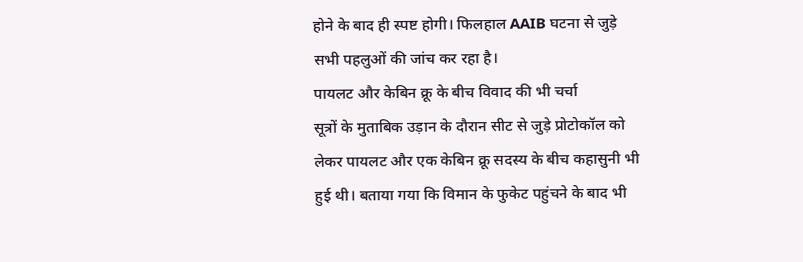होने के बाद ही स्पष्ट होगी। फिलहाल AAIB घटना से जुड़े सभी पहलुओं की जांच कर रहा है।
पायलट और केबिन क्रू के बीच विवाद की भी चर्चा
सूत्रों के मुताबिक उड़ान के दौरान सीट से जुड़े प्रोटोकॉल को लेकर पायलट और एक केबिन क्रू सदस्य के बीच कहासुनी भी हुई थी। बताया गया कि विमान के फुकेट पहुंचने के बाद भी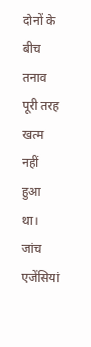दोनों के बीच तनाव पूरी तरह खत्म नहीं हुआ था। जांच एजेंसियां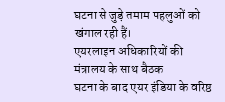घटना से जुड़े तमाम पहलुओं को खंगाल रही हैं।
एयरलाइन अधिकारियों की मंत्रालय के साथ बैठक
घटना के बाद एयर इंडिया के वरिष्ठ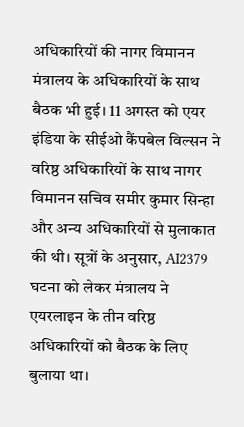अधिकारियों की नागर विमानन मंत्रालय के अधिकारियों के साथ बैठक भी हुई। 11 अगस्त को एयर इंडिया के सीईओ कैंपबेल विल्सन ने वरिष्ठ अधिकारियों के साथ नागर विमानन सचिव समीर कुमार सिन्हा और अन्य अधिकारियों से मुलाकात की थी। सूत्रों के अनुसार, AI2379 घटना को लेकर मंत्रालय ने एयरलाइन के तीन वरिष्ठ अधिकारियों को बैठक के लिए बुलाया था।